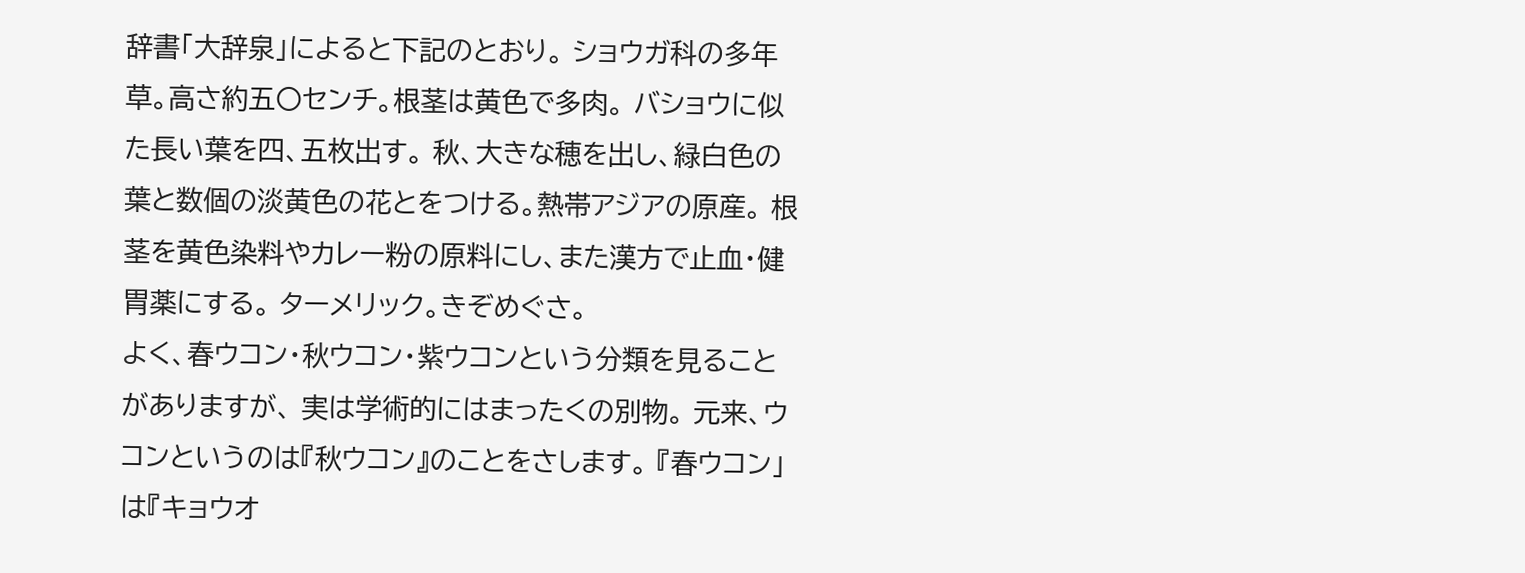辞書「大辞泉」によると下記のとおり。 ショウガ科の多年草。高さ約五〇センチ。根茎は黄色で多肉。 バショウに似た長い葉を四、五枚出す。 秋、大きな穂を出し、緑白色の葉と数個の淡黄色の花とをつける。熱帯アジアの原産。 根茎を黄色染料やカレー粉の原料にし、また漢方で止血・健胃薬にする。 ターメリック。きぞめぐさ。
よく、春ウコン・秋ウコン・紫ウコンという分類を見ることがありますが、 実は学術的にはまったくの別物。 元来、ウコンというのは『秋ウコン』のことをさします。 『春ウコン」は『キョウオ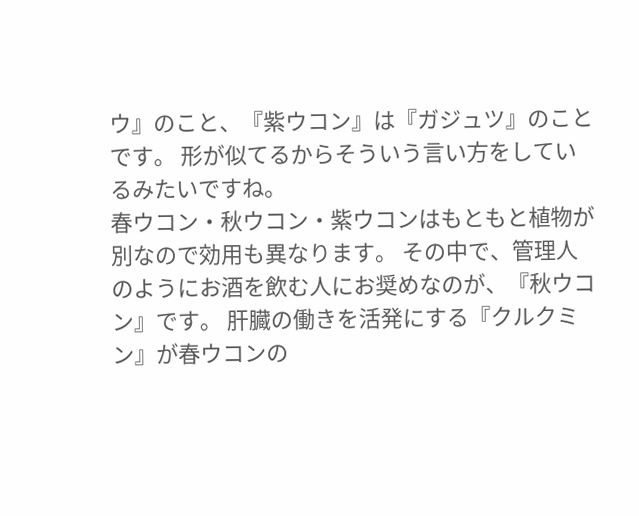ウ』のこと、『紫ウコン』は『ガジュツ』のことです。 形が似てるからそういう言い方をしているみたいですね。
春ウコン・秋ウコン・紫ウコンはもともと植物が別なので効用も異なります。 その中で、管理人のようにお酒を飲む人にお奨めなのが、『秋ウコン』です。 肝臓の働きを活発にする『クルクミン』が春ウコンの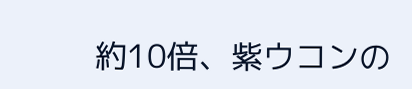約10倍、紫ウコンの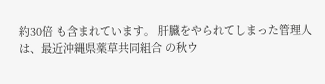約30倍 も含まれています。 肝臓をやられてしまった管理人は、最近沖縄県薬草共同組合 の秋ウ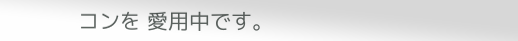コンを 愛用中です。